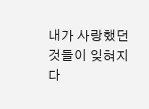내가 사랑했던 것들이 잊혀지다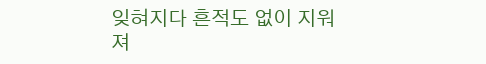잊혀지다 흔적도 없이 지워져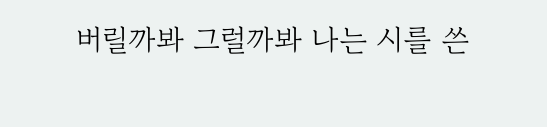버릴까봐 그럴까봐 나는 시를 쓴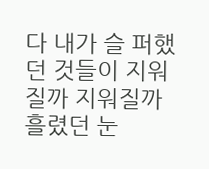다 내가 슬 퍼했던 것들이 지워질까 지워질까 흘렸던 눈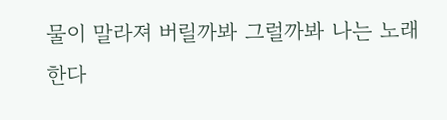물이 말라져 버릴까봐 그럴까봐 나는 노래한다